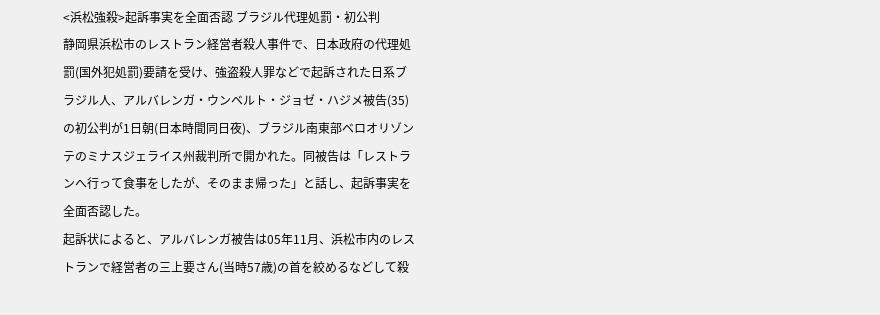<浜松強殺>起訴事実を全面否認 ブラジル代理処罰・初公判
静岡県浜松市のレストラン経営者殺人事件で、日本政府の代理処罰(国外犯処罰)要請を受け、強盗殺人罪などで起訴された日系ブラジル人、アルバレンガ・ウンベルト・ジョゼ・ハジメ被告(35)の初公判が1日朝(日本時間同日夜)、ブラジル南東部ベロオリゾンテのミナスジェライス州裁判所で開かれた。同被告は「レストランへ行って食事をしたが、そのまま帰った」と話し、起訴事実を全面否認した。
起訴状によると、アルバレンガ被告は05年11月、浜松市内のレストランで経営者の三上要さん(当時57歳)の首を絞めるなどして殺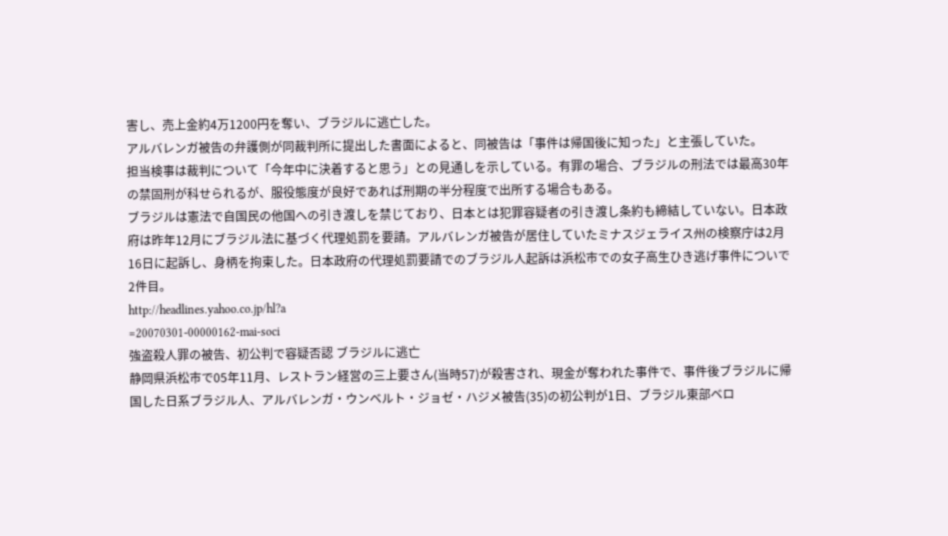害し、売上金約4万1200円を奪い、ブラジルに逃亡した。
アルバレンガ被告の弁護側が同裁判所に提出した書面によると、同被告は「事件は帰国後に知った」と主張していた。
担当検事は裁判について「今年中に決着すると思う」との見通しを示している。有罪の場合、ブラジルの刑法では最高30年の禁固刑が科せられるが、服役態度が良好であれば刑期の半分程度で出所する場合もある。
ブラジルは憲法で自国民の他国への引き渡しを禁じており、日本とは犯罪容疑者の引き渡し条約も締結していない。日本政府は昨年12月にブラジル法に基づく代理処罰を要請。アルバレンガ被告が居住していたミナスジェライス州の検察庁は2月16日に起訴し、身柄を拘束した。日本政府の代理処罰要請でのブラジル人起訴は浜松市での女子高生ひき逃げ事件についで2件目。
http://headlines.yahoo.co.jp/hl?a
=20070301-00000162-mai-soci
強盗殺人罪の被告、初公判で容疑否認 ブラジルに逃亡
静岡県浜松市で05年11月、レストラン経営の三上要さん(当時57)が殺害され、現金が奪われた事件で、事件後ブラジルに帰国した日系ブラジル人、アルバレンガ・ウンベルト・ジョゼ・ハジメ被告(35)の初公判が1日、ブラジル東部ベロ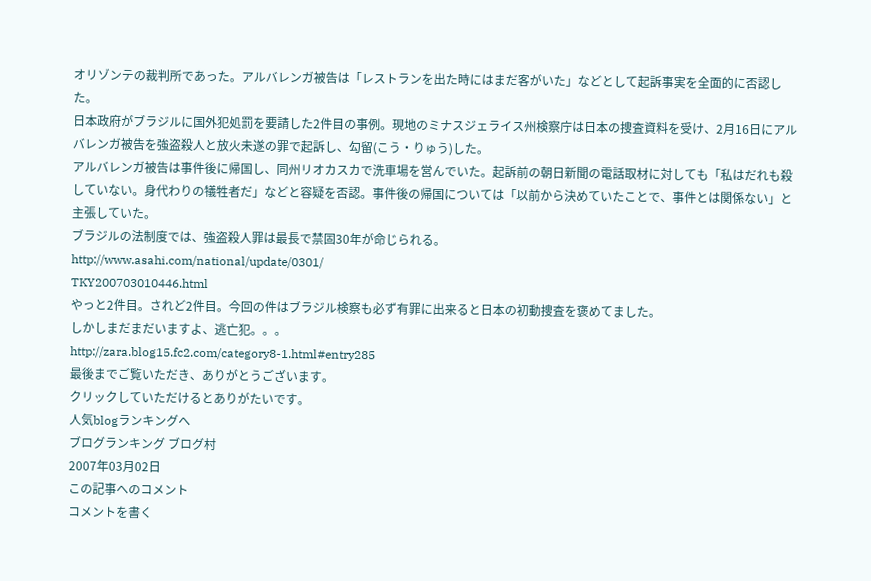オリゾンテの裁判所であった。アルバレンガ被告は「レストランを出た時にはまだ客がいた」などとして起訴事実を全面的に否認した。
日本政府がブラジルに国外犯処罰を要請した2件目の事例。現地のミナスジェライス州検察庁は日本の捜査資料を受け、2月16日にアルバレンガ被告を強盗殺人と放火未遂の罪で起訴し、勾留(こう・りゅう)した。
アルバレンガ被告は事件後に帰国し、同州リオカスカで洗車場を営んでいた。起訴前の朝日新聞の電話取材に対しても「私はだれも殺していない。身代わりの犠牲者だ」などと容疑を否認。事件後の帰国については「以前から決めていたことで、事件とは関係ない」と主張していた。
ブラジルの法制度では、強盗殺人罪は最長で禁固30年が命じられる。
http://www.asahi.com/national/update/0301/
TKY200703010446.html
やっと2件目。されど2件目。今回の件はブラジル検察も必ず有罪に出来ると日本の初動捜査を褒めてました。
しかしまだまだいますよ、逃亡犯。。。
http://zara.blog15.fc2.com/category8-1.html#entry285
最後までご覧いただき、ありがとうございます。
クリックしていただけるとありがたいです。
人気blogランキングへ
ブログランキング ブログ村
2007年03月02日
この記事へのコメント
コメントを書く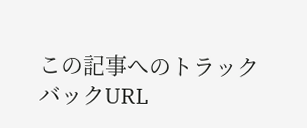この記事へのトラックバックURL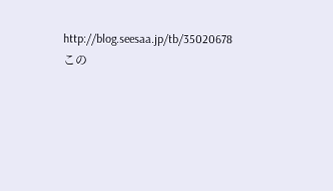http://blog.seesaa.jp/tb/35020678
この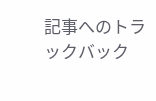記事へのトラックバック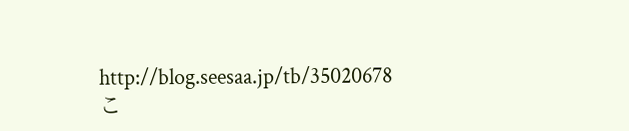http://blog.seesaa.jp/tb/35020678
こ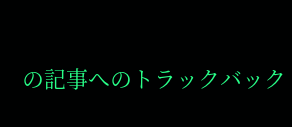の記事へのトラックバック